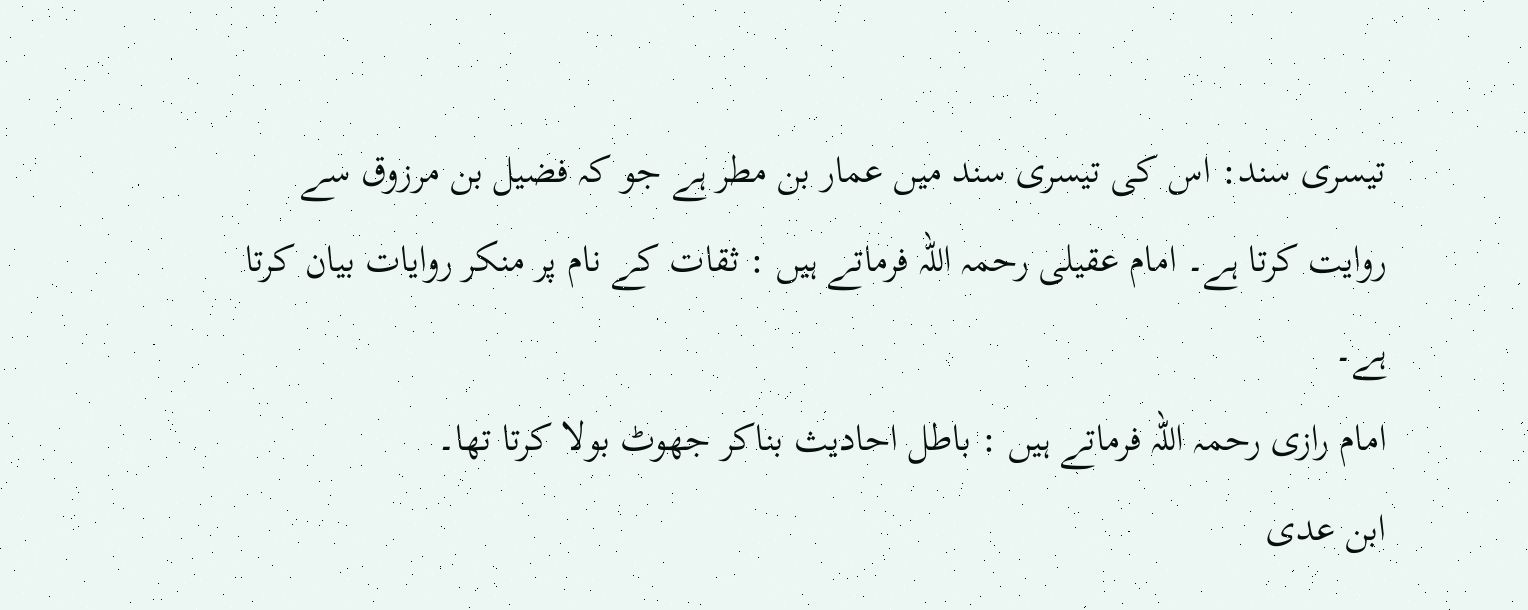تیسری سند: اس کی تیسری سند میں عمار بن مطر ہے جو کہ فضیل بن مرزوق سے روایت کرتا ہے۔ امام عقیلی رحمہ اللہ فرماتے ہیں : ثقات کے نام پر منکر روایات بیان کرتا ہے۔
امام رازی رحمہ اللہ فرماتے ہیں : باطل احادیث بناکر جھوٹ بولا کرتا تھا۔
ابن عدی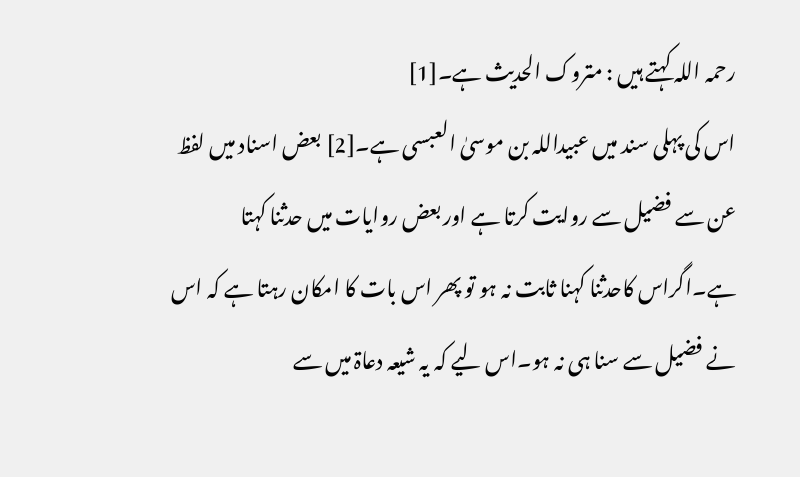رحمہ اللہ کہتے ہیں : متروک الحدیث ہے۔[1]
اس کی پہلی سند میں عبیداللہ بن موسیٰ العبسی ہے۔[2] بعض اسناد میں لفظ عن سے فضیل سے روایت کرتا ہے اور بعض روایات میں حدثنا کہتا ہے۔اگراس کاحدثنا کہنا ثابت نہ ہو تو پھر اس بات کا امکان رہتا ہے کہ اس نے فضیل سے سنا ہی نہ ہو۔اس لیے کہ یہ شیعہ دعاۃ میں سے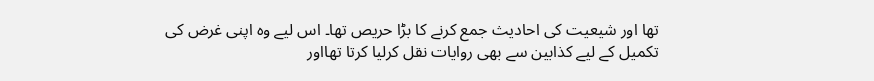تھا اور شیعیت کی احادیث جمع کرنے کا بڑا حریص تھا۔ اس لیے وہ اپنی غرض کی تکمیل کے لیے کذابین سے بھی روایات نقل کرلیا کرتا تھااور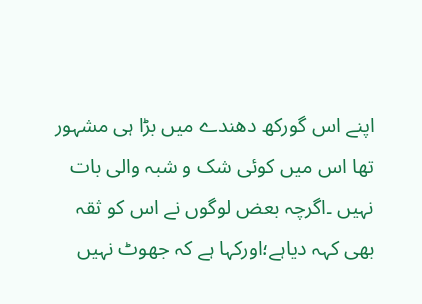اپنے اس گورکھ دھندے میں بڑا ہی مشہور تھا اس میں کوئی شک و شبہ والی بات نہیں ۔اگرچہ بعض لوگوں نے اس کو ثقہ بھی کہہ دیاہے؛اورکہا ہے کہ جھوٹ نہیں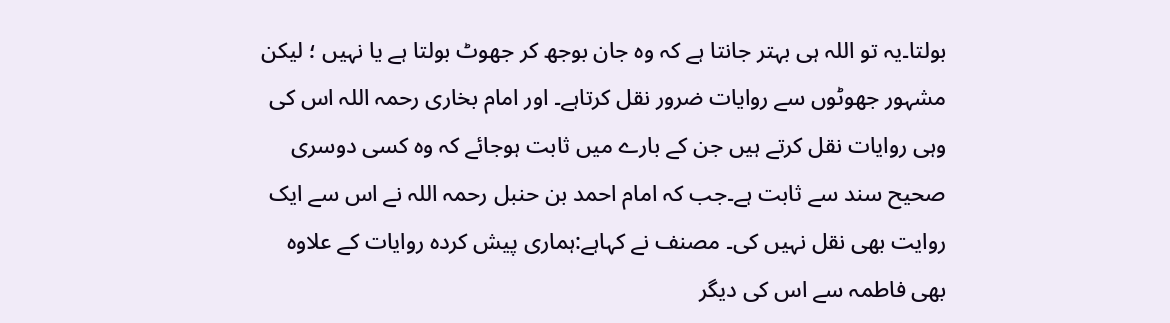بولتا۔یہ تو اللہ ہی بہتر جانتا ہے کہ وہ جان بوجھ کر جھوٹ بولتا ہے یا نہیں ؛ لیکن مشہور جھوٹوں سے روایات ضرور نقل کرتاہے۔ اور امام بخاری رحمہ اللہ اس کی وہی روایات نقل کرتے ہیں جن کے بارے میں ثابت ہوجائے کہ وہ کسی دوسری صحیح سند سے ثابت ہے۔جب کہ امام احمد بن حنبل رحمہ اللہ نے اس سے ایک روایت بھی نقل نہیں کی۔ مصنف نے کہاہے:ہماری پیش کردہ روایات کے علاوہ بھی فاطمہ سے اس کی دیگر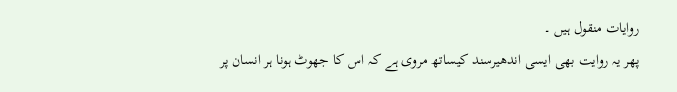روایات منقول ہیں ۔
پھر یہ روایت بھی ایسی اندھیرسند کیساتھ مروی ہے کہ اس کا جھوٹ ہونا ہر انسان پر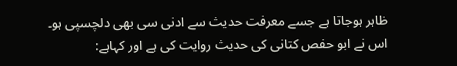ظاہر ہوجاتا ہے جسے معرفت حدیث سے ادنی سی بھی دلچسپی ہو۔ اس نے ابو حفص کتانی کی حدیث روایت کی ہے اور کہاہے: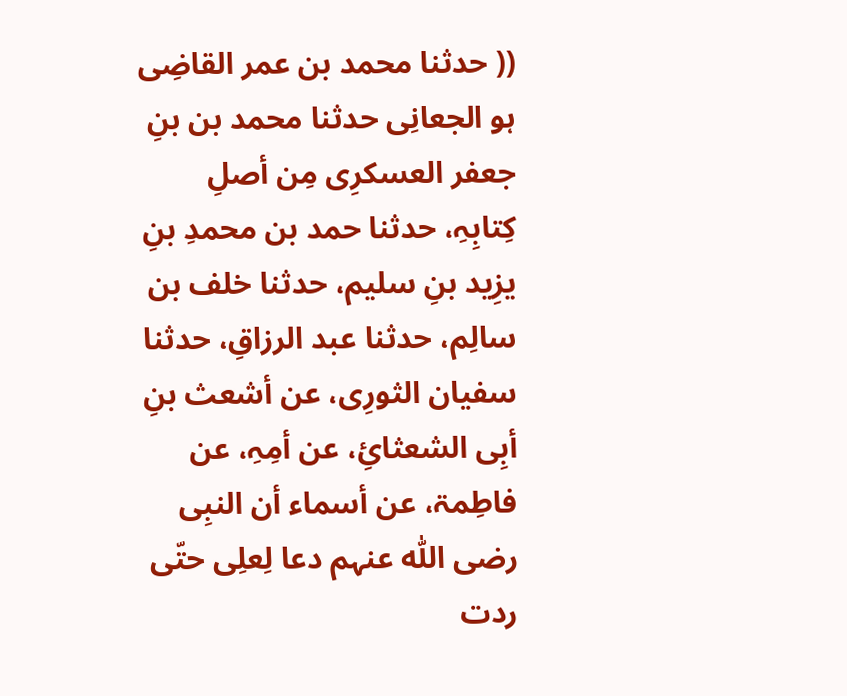(( حدثنا محمد بن عمر القاضِی ہو الجعانِی حدثنا محمد بن بنِ جعفر العسکرِی مِن أصلِ کِتابِہِ، حدثنا حمد بن محمدِ بنِ یزِید بنِ سلیم، حدثنا خلف بن سالِم، حدثنا عبد الرزاقِ، حدثنا سفیان الثورِی، عن أشعث بنِ أبِی الشعثائِ، عن أمِہِ، عن فاطِمۃ، عن أسماء أن النبِی رضی اللّٰہ عنہم دعا لِعلِی حتّی ردت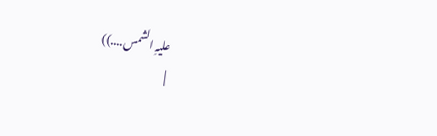علیہِ الشمس....))
|